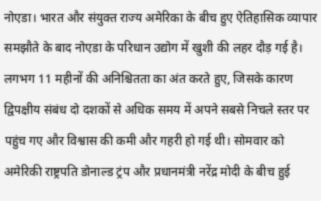नोएडा। भारत और संयुक्त राज्य अमेरिका के बीच हुए ऐतिहासिक व्यापार समझौते के बाद नोएडा के परिधान उद्योग में खुशी की लहर दौड़ गई है। लगभग 11 महीनों की अनिश्चितता का अंत करते हुए, जिसके कारण द्विपक्षीय संबंध दो दशकों से अधिक समय में अपने सबसे निचले स्तर पर पहुंच गए और विश्वास की कमी और गहरी हो गई थी। सोमवार को अमेरिकी राष्ट्रपति डोनाल्ड ट्रंप और प्रधानमंत्री नरेंद्र मोदी के बीच हुई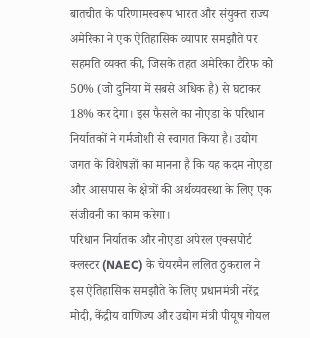बातचीत के परिणामस्वरूप भारत और संयुक्त राज्य अमेरिका ने एक ऐतिहासिक व्यापार समझौते पर सहमति व्यक्त की, जिसके तहत अमेरिका टैरिफ को 50% (जो दुनिया में सबसे अधिक है) से घटाकर 18% कर देगा। इस फैसले का नोएडा के परिधान निर्यातकों ने गर्मजोशी से स्वागत किया है। उद्योग जगत के विशेषज्ञों का मानना है कि यह कदम नोएडा और आसपास के क्षेत्रों की अर्थव्यवस्था के लिए एक संजीवनी का काम करेगा।
परिधान निर्यातक और नोएडा अपेरल एक्सपोर्ट क्लस्टर (NAEC) के चेयरमैन ललित ठुकराल ने इस ऐतिहासिक समझौते के लिए प्रधानमंत्री नरेंद्र मोदी, केंद्रीय वाणिज्य और उद्योग मंत्री पीयूष गोयल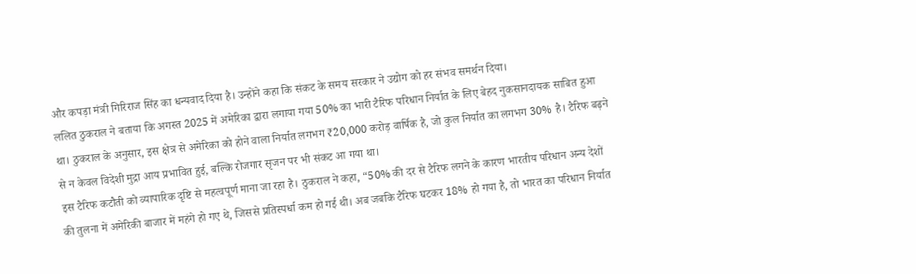और कपड़ा मंत्री गिरिराज सिंह का धन्यवाद दिया है। उन्होंने कहा कि संकट के समय सरकार ने उद्योग को हर संभव समर्थन दिया।
ललित ठुकराल ने बताया कि अगस्त 2025 में अमेरिका द्वारा लगाया गया 50% का भारी टैरिफ परिधान निर्यात के लिए बेहद नुकसानदायक साबित हुआ था। ठुकराल के अनुसार, इस क्षेत्र से अमेरिका को होने वाला निर्यात लगभग ₹20,000 करोड़ वार्षिक है, जो कुल निर्यात का लगभग 30% है। टैरिफ बढ़ने से न केवल विदेशी मुद्रा आय प्रभावित हुई, बल्कि रोजगार सृजन पर भी संकट आ गया था।
इस टैरिफ कटौती को व्यापारिक दृष्टि से महत्वपूर्ण माना जा रहा है। ठुकराल ने कहा, “50% की दर से टैरिफ लगने के कारण भारतीय परिधान अन्य देशों की तुलना में अमेरिकी बाजार में महंगे हो गए थे, जिससे प्रतिस्पर्धा कम हो गई थी। अब जबकि टैरिफ घटकर 18% हो गया है, तो भारत का परिधान निर्यात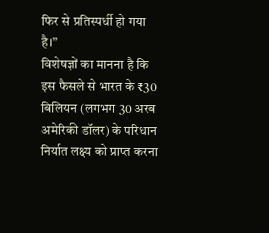फिर से प्रतिस्पर्धी हो गया है।”
विशेषज्ञों का मानना है कि इस फैसले से भारत के ₹30 बिलियन (लगभग 30 अरब अमेरिकी डॉलर) के परिधान निर्यात लक्ष्य को प्राप्त करना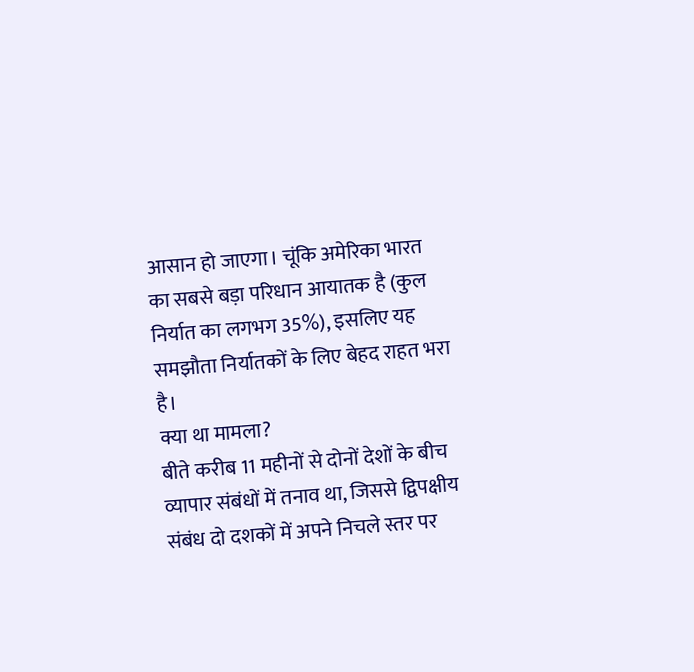आसान हो जाएगा। चूंकि अमेरिका भारत का सबसे बड़ा परिधान आयातक है (कुल निर्यात का लगभग 35%), इसलिए यह समझौता निर्यातकों के लिए बेहद राहत भरा है।
क्या था मामला?
बीते करीब 11 महीनों से दोनों देशों के बीच व्यापार संबंधों में तनाव था, जिससे द्विपक्षीय संबंध दो दशकों में अपने निचले स्तर पर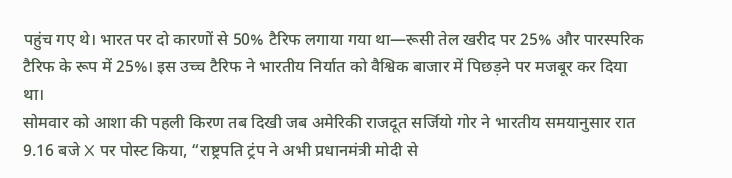पहुंच गए थे। भारत पर दो कारणों से 50% टैरिफ लगाया गया था—रूसी तेल खरीद पर 25% और पारस्परिक टैरिफ के रूप में 25%। इस उच्च टैरिफ ने भारतीय निर्यात को वैश्विक बाजार में पिछड़ने पर मजबूर कर दिया था।
सोमवार को आशा की पहली किरण तब दिखी जब अमेरिकी राजदूत सर्जियो गोर ने भारतीय समयानुसार रात 9.16 बजे X पर पोस्ट किया, “राष्ट्रपति ट्रंप ने अभी प्रधानमंत्री मोदी से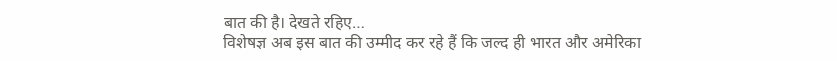बात की है। देखते रहिए…
विशेषज्ञ अब इस बात की उम्मीद कर रहे हैं कि जल्द ही भारत और अमेरिका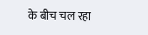के बीच चल रहा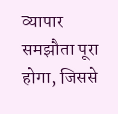व्यापार समझौता पूरा होगा, जिससे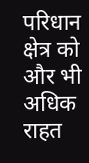परिधान क्षेत्र को और भी अधिक राहत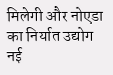मिलेगी और नोएडा का निर्यात उद्योग नई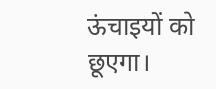ऊंचाइयों को छूएगा।